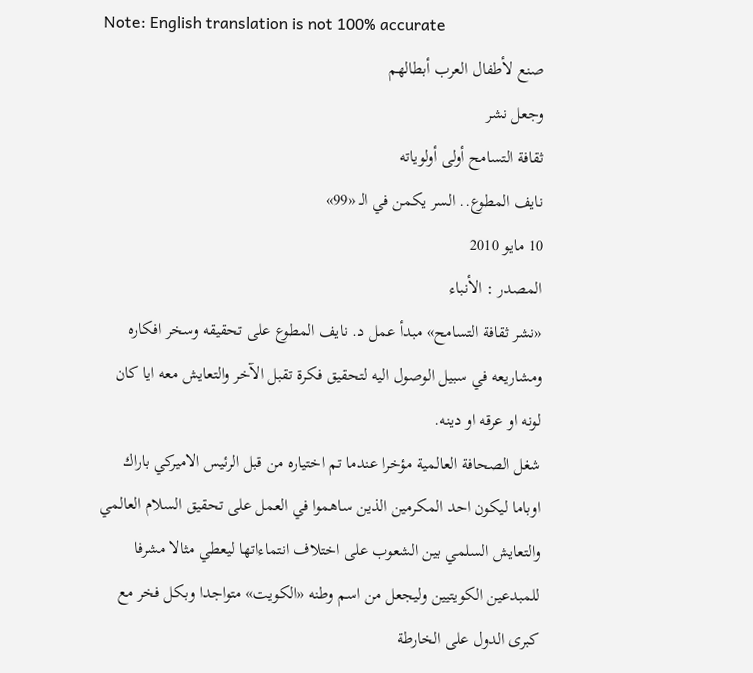Note: English translation is not 100% accurate
صنع لأطفال العرب أبطالهم
وجعل نشر
ثقافة التسامح أولى أولوياته
نايف المطوع.. السر يكمن في الـ «99»
10 مايو 2010
المصدر : الأنباء
«نشر ثقافة التسامح» مبدأ عمل د. نايف المطوع على تحقيقه وسخر افكاره ومشاريعه في سبيل الوصول اليه لتحقيق فكرة تقبل الآخر والتعايش معه ايا كان لونه او عرقه او دينه.
شغل الصحافة العالمية مؤخرا عندما تم اختياره من قبل الرئيس الاميركي باراك اوباما ليكون احد المكرمين الذين ساهموا في العمل على تحقيق السلام العالمي والتعايش السلمي بين الشعوب على اختلاف انتماءاتها ليعطي مثالا مشرفا للمبدعين الكويتيين وليجعل من اسم وطنه «الكويت» متواجدا وبكل فخر مع كبرى الدول على الخارطة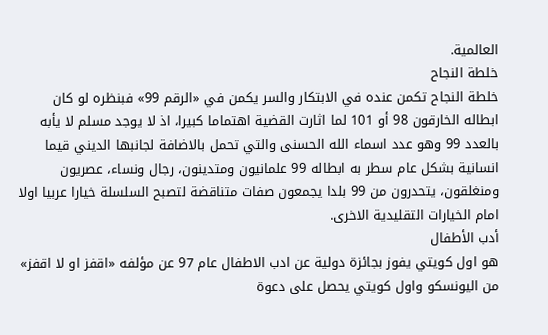العالمية.
خلطة النجاح
خلطة النجاح تكمن عنده في الابتكار والسر يكمن في «الرقم 99» فبنظره لو كان ابطاله الخارقون 98 أو 101 لما اثارت القضية اهتماما كبيرا، اذ لا يوجد مسلم لا يأبه بالعدد 99 وهو عدد اسماء الله الحسنى والتي تحمل بالاضافة لجانبها الديني قيما انسانية بشكل عام سطر به ابطاله 99 علمانيون ومتدينون، رجال ونساء، عصريون ومنغلقون، يتحدرون من 99 بلدا يجمعون صفات متناقضة لتصبح السلسلة خيارا عربيا اولا امام الخيارات التقليدية الاخرى.
أدب الأطفال
هو اول كويتي يفوز بجائزة دولية عن ادب الاطفال عام 97 عن مؤلفه «اقفز او لا اقفز» من اليونسكو واول كويتي يحصل على دعوة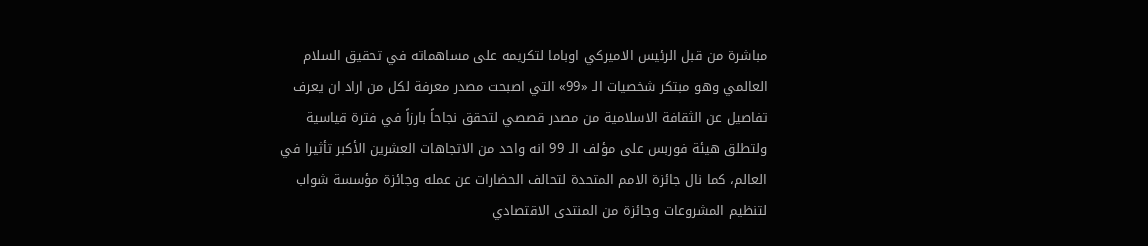مباشرة من قبل الرئيس الاميركي اوباما لتكريمه على مساهماته في تحقيق السلام العالمي وهو مبتكر شخصيات الـ «99» التي اصبحت مصدر معرفة لكل من اراد ان يعرف تفاصيل عن الثقافة الاسلامية من مصدر قصصي لتحقق نجاحاً بارزاً في فترة قياسية ولتطلق هيئة فوربس على مؤلف الـ 99 انه واحد من الاتجاهات العشرين الأكبر تأثيرا في العالم، كما نال جائزة الامم المتحدة لتحالف الحضارات عن عمله وجائزة مؤسسة شواب لتنظيم المشروعات وجائزة من المنتدى الاقتصادي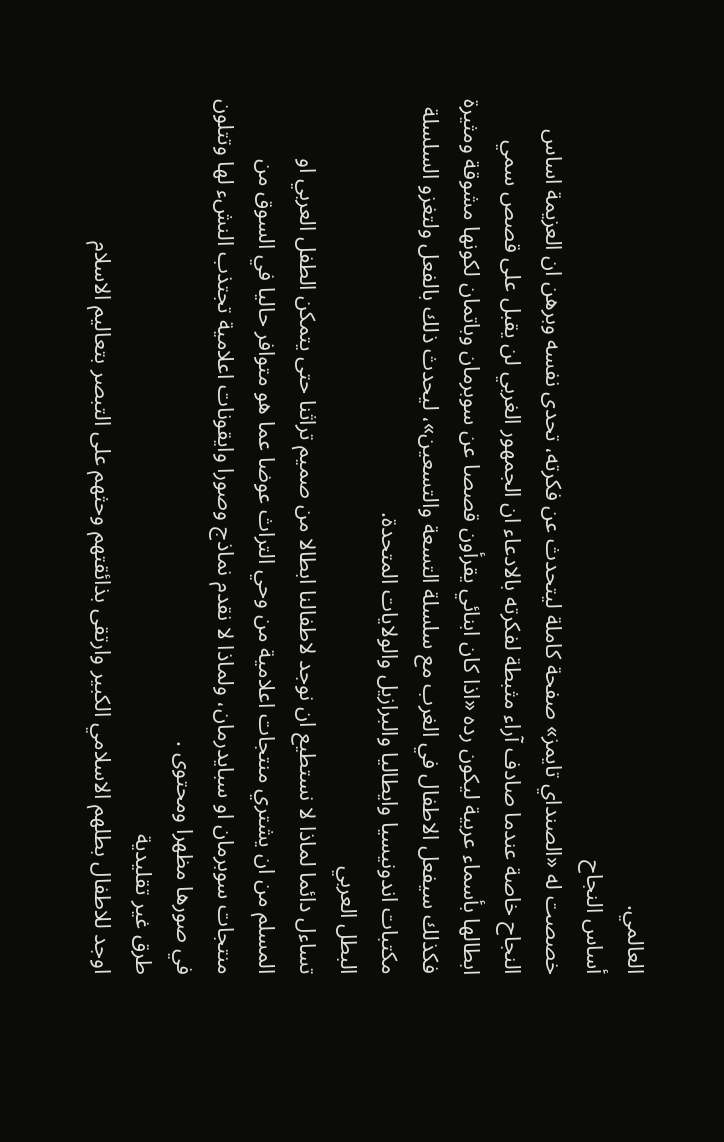العالمي.
أساس النجاح
خصصت له «الصنداي تايمز» صفحة كاملة ليتحدث عن فكرته، تحدى نفسه وبرهن ان العزيمة اساس النجاح خاصة عندما صادف آراء مثبطة لفكرته بالادعاء ان الجمهور الغربي لن يقبل على قصص سمي ابطالها بأسماء عربية ليكون رده «اذا كان ابنائي يقرأون قصصا عن سوبرمان وباتمان لكونها مشوقة ومثيرة فكذلك سيفعل الاطفال في الغرب مع سلسلة التسعة والتسعين»، ليحدث ذلك بالفعل ولتغزو السلسلة مكتبات اندونيسيا وايطاليا والبرازيل والولايات المتحدة.
البطل العربي
تساءل دائما لماذا لا نستطيع ان نوجد لاطفالنا ابطالا من صميم تراثنا حتى يتمكن الطفل العربي او المسلم من ان يشتري منتجات اعلامية من وحي التراث عوضا عما هو متوافر حاليا في السوق من منتجات سوبرمان او سبايدرمان، ولماذا لا نقدم نماذج وصورا وايقونات اعلامية تجتذب النشء لها وتتلون في صورها مظهرا ومحتوى .
طرق غير تقليدية
اوجد للاطفال بطلهم الاسلامي الكبير وارتقى بذائقتهم وحثهم على التبصر بتعاليم الاسلام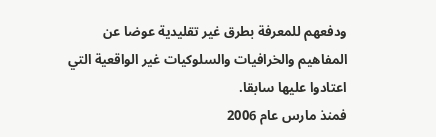ودفعهم للمعرفة بطرق غير تقليدية عوضا عن المفاهيم والخرافيات والسلوكيات غير الواقعية التي اعتادوا عليها سابقا.
فمنذ مارس عام 2006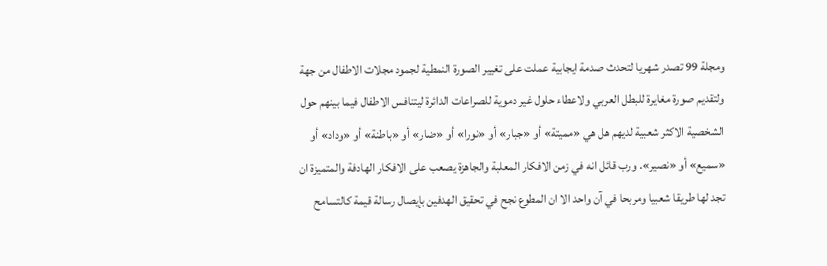ومجلة 99 تصدر شهريا لتحدث صدمة ايجابية عملت على تغيير الصورة النمطية لجمود مجلات الاطفال من جهة ولتقديم صورة مغايرة للبطل العربي ولاعطاء حلول غير دموية للصراعات الدائرة ليتنافس الاطفال فيما بينهم حول الشخصية الاكثر شعبية لديهم هل هي «مميتة» أو «جبار» أو «نورا» أو «ضار» أو «باطنة» أو «وداد» أو «سميع» أو «نصير». ورب قائل انه في زمن الافكار المعلبة والجاهزة يصعب على الافكار الهادفة والمتميزة ان تجد لها طريقا شعبيا ومربحا في آن واحد الا ان المطوع نجح في تحقيق الهدفين بإيصال رسالة قيمة كالتسامح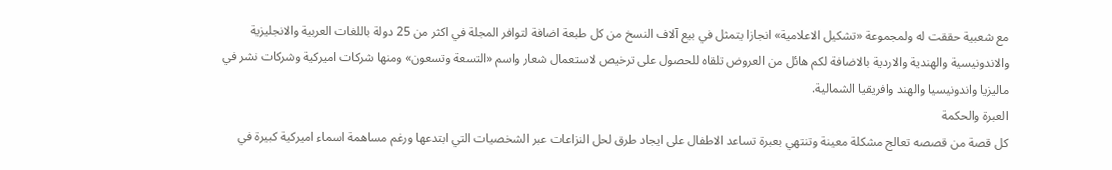مع شعبية حققت له ولمجموعة «تشكيل الاعلامية» انجازا يتمثل في بيع آلاف النسخ من كل طبعة اضافة لتوافر المجلة في اكثر من 25 دولة باللغات العربية والانجليزية والاندونيسية والهندية والاردية بالاضافة لكم هائل من العروض تلقاه للحصول على ترخيص لاستعمال شعار واسم «التسعة وتسعون» ومنها شركات اميركية وشركات نشر في ماليزيا واندونيسيا والهند وافريقيا الشمالية.
العبرة والحكمة
كل قصة من قصصه تعالج مشكلة معينة وتنتهي بعبرة تساعد الاطفال على ايجاد طرق لحل النزاعات عبر الشخصيات التي ابتدعها ورغم مساهمة اسماء اميركية كبيرة في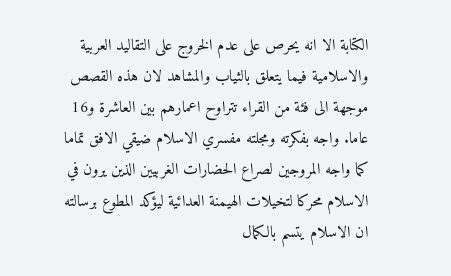الكتابة الا انه يحرص على عدم الخروج على التقاليد العربية والاسلامية فيما يتعلق بالثياب والمشاهد لان هذه القصص موجهة الى فئة من القراء تتراوح اعمارهم بين العاشرة و16 عاما. واجه بفكرته ومجلته مفسري الاسلام ضيقي الافق تماما كما واجه المروجين لصراع الحضارات الغربيين الذين يرون في الاسلام محركا لتخيلات الهيمنة العدائية ليؤكد المطوع برسالته ان الاسلام يتسم بالكمال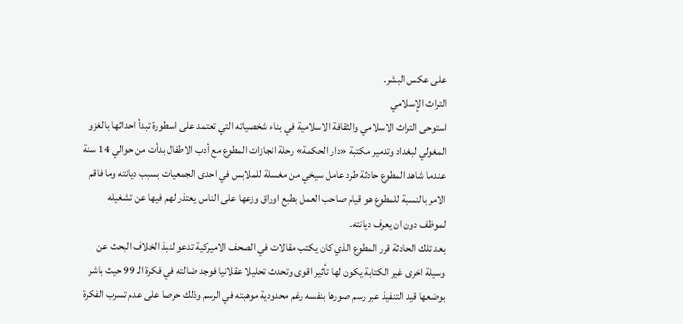على عكس البشر.
التراث الإسلامي
استوحى التراث الاسلامي والثقافة الاسلامية في بناء شخصياته التي تعتمد على اسطورة تبدأ احداثها بالغزو المغولي لبغداد وتدمير مكتبة «دار الحكمة» رحلة انجازات المطوع مع أدب الاطفال بدأت من حوالي 14 سنة عندما شاهد المطوع حادثة طرد عامل سيخي من مغسلة للملابس في احدى الجمعيات بسبب ديانته وما فاقم الامر بالنسبة للمطوع هو قيام صاحب العمل بطبع اوراق وزعها على الناس يعتذر لهم فيها عن تشغيله لموظف دون ان يعرف ديانته.
بعد تلك الحادثة قرر المطوع الذي كان يكتب مقالات في الصحف الاميركية تدعو لنبذ الخلاف البحث عن وسيلة اخرى غير الكتابة يكون لها تأثير اقوى وتحدث تحليلا عقلانيا فوجد ضالته في فكرة الـ 99 حيث باشر بوضعها قيد التنفيذ عبر رسم صورها بنفسه رغم محدودية موهبته في الرسم وذلك حرصا على عدم تسرب الفكرة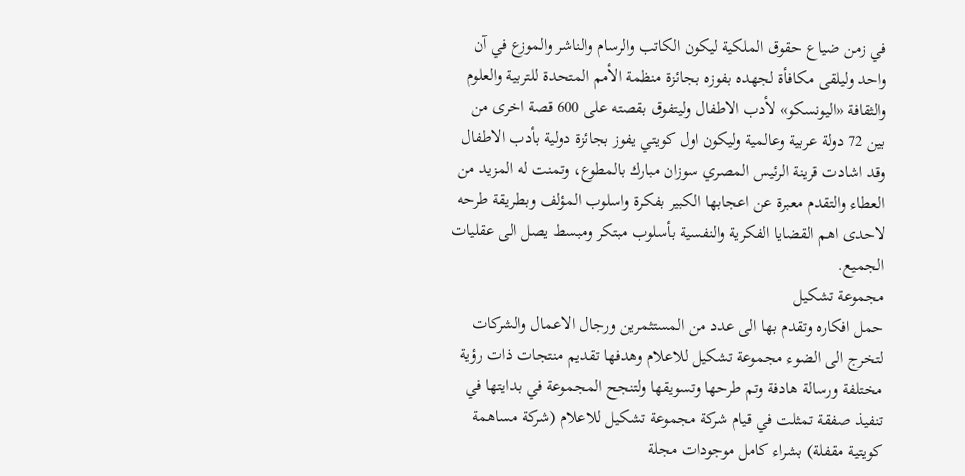في زمن ضياع حقوق الملكية ليكون الكاتب والرسام والناشر والموزع في آن واحد وليلقى مكافأة لجهده بفوزه بجائزة منظمة الأمم المتحدة للتربية والعلوم والثقافة «اليونسكو» لأدب الاطفال وليتفوق بقصته على 600 قصة اخرى من بين 72 دولة عربية وعالمية وليكون اول كويتي يفوز بجائزة دولية بأدب الاطفال وقد اشادت قرينة الرئيس المصري سوزان مبارك بالمطوع، وتمنت له المزيد من العطاء والتقدم معبرة عن اعجابها الكبير بفكرة واسلوب المؤلف وبطريقة طرحه لاحدى اهم القضايا الفكرية والنفسية بأسلوب مبتكر ومبسط يصل الى عقليات الجميع.
مجموعة تشكيل
حمل افكاره وتقدم بها الى عدد من المستثمرين ورجال الاعمال والشركات لتخرج الى الضوء مجموعة تشكيل للاعلام وهدفها تقديم منتجات ذات رؤية مختلفة ورسالة هادفة وتم طرحها وتسويقها ولتنجح المجموعة في بدايتها في تنفيذ صفقة تمثلت في قيام شركة مجموعة تشكيل للاعلام (شركة مساهمة كويتية مقفلة) بشراء كامل موجودات مجلة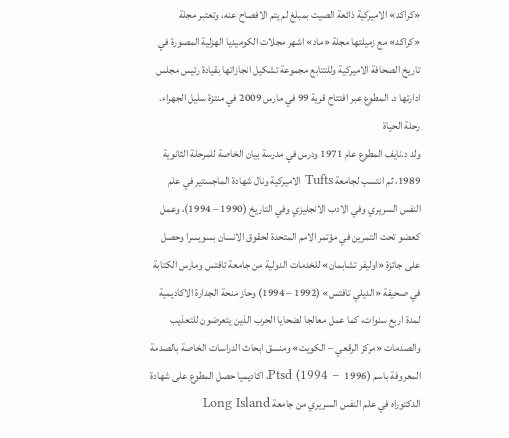«كراكد» الاميركية ذائعة الصيت بمبلغ لم يتم الافصاح عنه، وتعتبر مجلة «كراكد» مع زميلتها مجلة «ماد» اشهر مجلات الكوميديا الهزلية المصورة في تاريخ الصحافة الاميركية وللتتابع مجموعة تشكيل انجازاتها بقيادة رئيس مجلس ادارتها د. المطوع عبر افتتاح قرية 99 في مارس 2009 في منتزة سليل الجهراء.
رحلة الحياة
ولد د.نايف المطوع عام 1971 ودرس في مدرسة بيان الخاصة للمرحلة الثانوية 1989، ثم انتسب لجامعة Tufts الاميركية ونال شهادة الماجستير في علم النفس السريري وفي الادب الانجليزي وفي التاريخ (1990 – 1994)، وعمل كعضو تحت التمرين في مؤتمر الامم المتحدة لحقوق الانسان بسويسرا وحصل على جائزة «اوليفر تشابمان» للخدمات الدولية من جامعة تافتس ومارس الكتابة في صحيفة «الديلي تافتس» (1992 – 1994) وحاز منحة الجدارة الاكاديمية لمدة اربع سنوات، كما عمل معالجا لضحايا الحرب الذين يتعرضون للتعذيب والصدمات «مركز الرقعي – الكويت» ومنسق ابحاث الدراسات الخاصة بالصدمة المعروفة باسم Ptsd (1994 – 1996)، اكاديميا حصل المطوع على شهادة الدكتوراه في علم النفس السريري من جامعة Long Island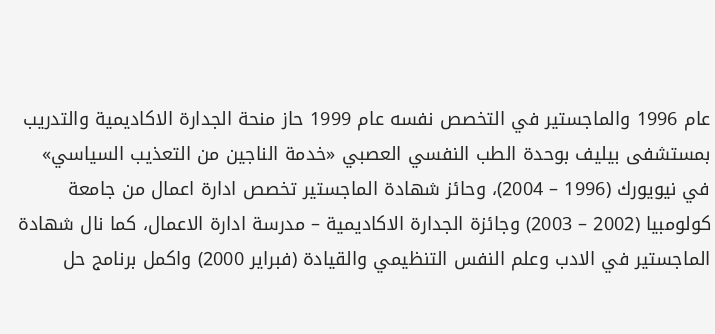عام 1996 والماجستير في التخصص نفسه عام 1999 حاز منحة الجدارة الاكاديمية والتدريب بمستشفى بيليف بوحدة الطب النفسي العصبي «خدمة الناجين من التعذيب السياسي» في نيويورك (1996 – 2004)، وحائز شهادة الماجستير تخصص ادارة اعمال من جامعة كولومبيا (2002 – 2003) وجائزة الجدارة الاكاديمية – مدرسة ادارة الاعمال، كما نال شهادة الماجستير في الادب وعلم النفس التنظيمي والقيادة (فبراير 2000) واكمل برنامج حل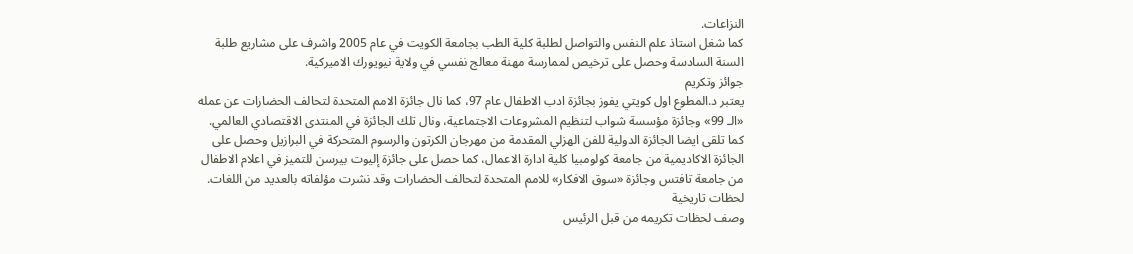النزاعات.
كما شغل استاذ علم النفس والتواصل لطلبة كلية الطب بجامعة الكويت في عام 2005 واشرف على مشاريع طلبة السنة السادسة وحصل على ترخيص لممارسة مهنة معالج نفسي في ولاية نيويورك الاميركية.
جوائز وتكريم
يعتبر د.المطوع اول كويتي يفوز بجائزة ادب الاطفال عام 97، كما نال جائزة الامم المتحدة لتحالف الحضارات عن عمله «الـ 99» وجائزة مؤسسة شواب لتنظيم المشروعات الاجتماعية، ونال تلك الجائزة في المنتدى الاقتصادي العالمي.
كما تلقى ايضا الجائزة الدولية للفن الهزلي المقدمة من مهرجان الكرتون والرسوم المتحركة في البرازيل وحصل على الجائزة الاكاديمية من جامعة كولومبيا كلية ادارة الاعمال، كما حصل على جائزة إليوت بيرسن للتميز في اعلام الاطفال من جامعة تافتس وجائزة «سوق الافكار» للامم المتحدة لتحالف الحضارات وقد نشرت مؤلفاته بالعديد من اللغات.
لحظات تاريخية
وصف لحظات تكريمه من قبل الرئيس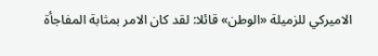الاميركي للزميلة «الوطن» قائلا: لقد كان الامر بمثابة المفاجأة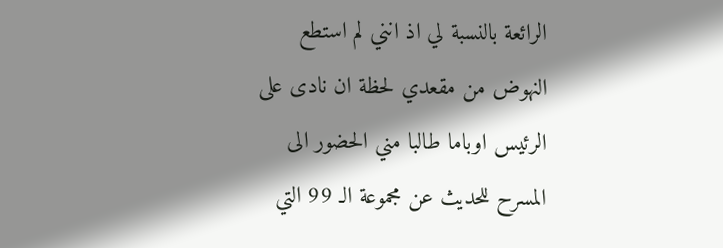الرائعة بالنسبة لي اذ انني لم استطع النهوض من مقعدي لحظة ان نادى على الرئيس اوباما طالبا مني الحضور الى المسرح للحديث عن مجموعة الـ 99 التي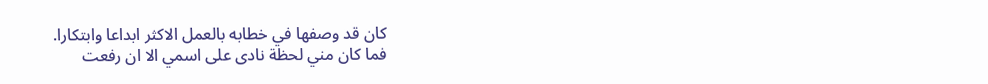كان قد وصفها في خطابه بالعمل الاكثر ابداعا وابتكارا.
فما كان مني لحظة نادى على اسمي الا ان رفعت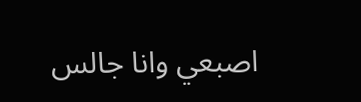اصبعي وانا جالس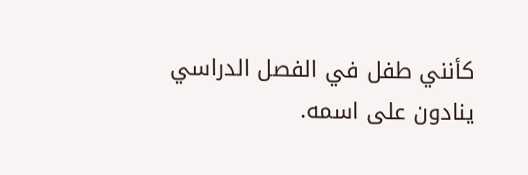كأنني طفل في الفصل الدراسي ينادون على اسمه.